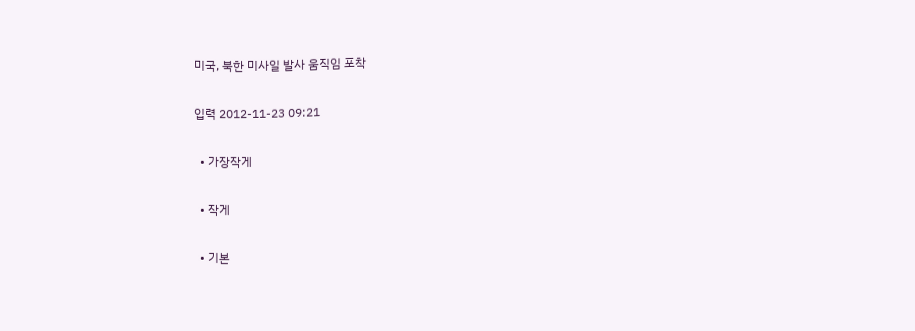미국, 북한 미사일 발사 움직임 포착

입력 2012-11-23 09:21

  • 가장작게

  • 작게

  • 기본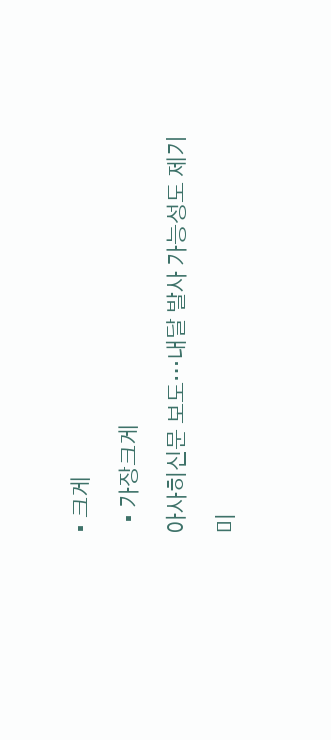• 크게

  • 가장크게

아사히신문 보도…내달 발사 가능성도 제기

미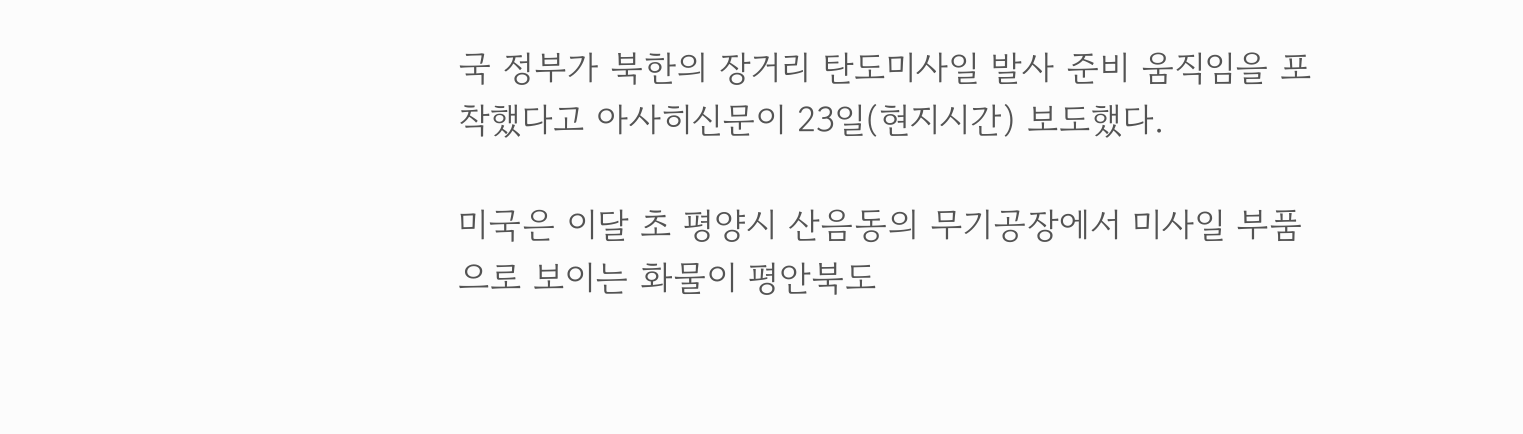국 정부가 북한의 장거리 탄도미사일 발사 준비 움직임을 포착했다고 아사히신문이 23일(현지시간) 보도했다.

미국은 이달 초 평양시 산음동의 무기공장에서 미사일 부품으로 보이는 화물이 평안북도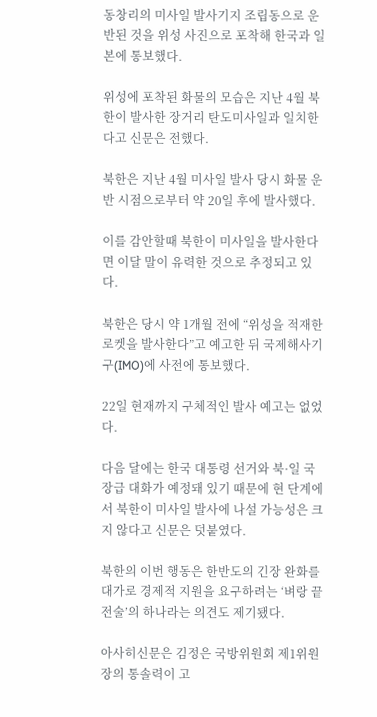동창리의 미사일 발사기지 조립동으로 운반된 것을 위성 사진으로 포착해 한국과 일본에 통보했다.

위성에 포착된 화물의 모습은 지난 4월 북한이 발사한 장거리 탄도미사일과 일치한다고 신문은 전했다.

북한은 지난 4월 미사일 발사 당시 화물 운반 시점으로부터 약 20일 후에 발사했다.

이를 감안할때 북한이 미사일을 발사한다면 이달 말이 유력한 것으로 추정되고 있다.

북한은 당시 약 1개월 전에 “위성을 적재한 로켓을 발사한다”고 예고한 뒤 국제해사기구(IMO)에 사전에 통보했다.

22일 현재까지 구체적인 발사 예고는 없었다.

다음 달에는 한국 대통령 선거와 북·일 국장급 대화가 예정돼 있기 때문에 현 단계에서 북한이 미사일 발사에 나설 가능성은 크지 않다고 신문은 덧붙였다.

북한의 이번 행동은 한반도의 긴장 완화를 대가로 경제적 지원을 요구하려는 ‘벼랑 끝 전술’의 하나라는 의견도 제기됐다.

아사히신문은 김정은 국방위원회 제1위원장의 통솔력이 고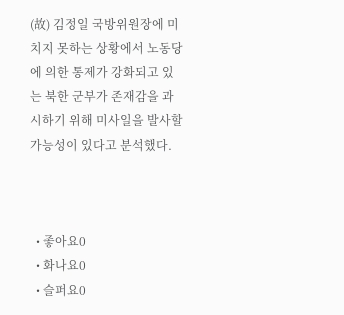(故) 김정일 국방위원장에 미치지 못하는 상황에서 노동당에 의한 통제가 강화되고 있는 북한 군부가 존재감을 과시하기 위해 미사일을 발사할 가능성이 있다고 분석했다.



  • 좋아요0
  • 화나요0
  • 슬퍼요0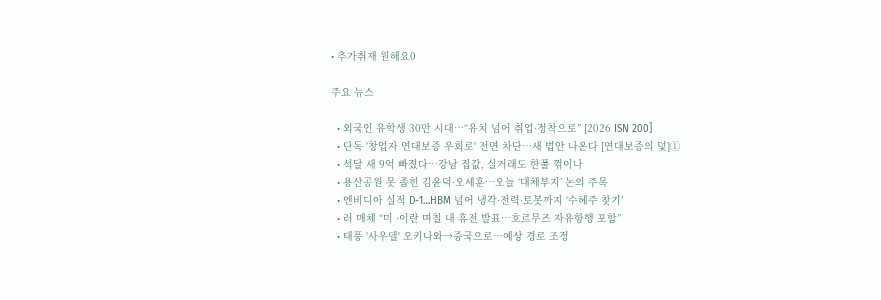• 추가취재 원해요0

주요 뉴스

  • 외국인 유학생 30만 시대…“유치 넘어 취업·정착으로” [2026 ISN 200]
  • 단독 '창업자 연대보증 우회로' 전면 차단…새 법안 나온다 [연대보증의 덫]①
  • 석달 새 9억 빠졌다⋯강남 집값, 실거래도 한풀 꺾이나
  • 용산공원 못 좁힌 김윤덕·오세훈⋯오늘 ‘대체부지’ 논의 주목
  • 엔비디아 실적 D-1…HBM 넘어 냉각·전력·로봇까지 ‘수혜주 찾기’
  • 러 매체 “미 ·이란 며칠 내 휴전 발표…호르무즈 자유항행 포함”
  • 태풍 '사우델' 오키나와→중국으로…예상 경로 조정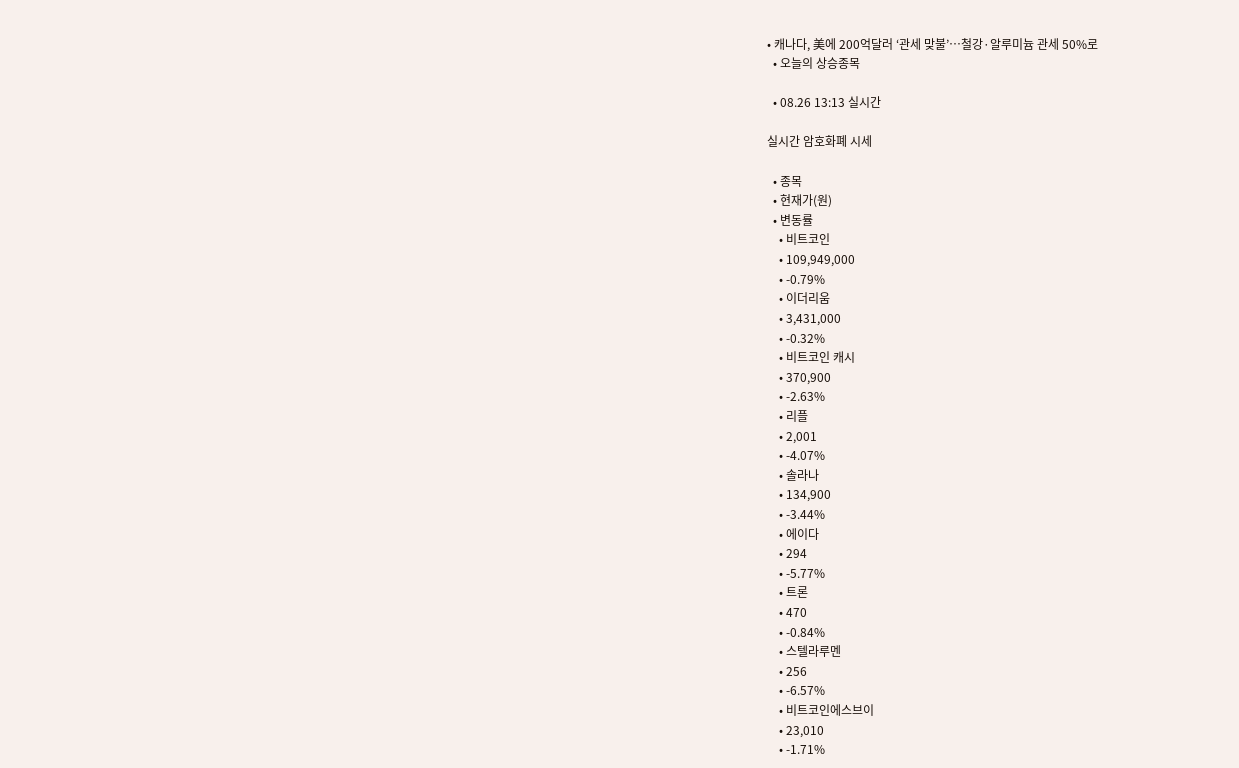• 캐나다, 美에 200억달러 ‘관세 맞불’…철강·알루미늄 관세 50%로
  • 오늘의 상승종목

  • 08.26 13:13 실시간

실시간 암호화폐 시세

  • 종목
  • 현재가(원)
  • 변동률
    • 비트코인
    • 109,949,000
    • -0.79%
    • 이더리움
    • 3,431,000
    • -0.32%
    • 비트코인 캐시
    • 370,900
    • -2.63%
    • 리플
    • 2,001
    • -4.07%
    • 솔라나
    • 134,900
    • -3.44%
    • 에이다
    • 294
    • -5.77%
    • 트론
    • 470
    • -0.84%
    • 스텔라루멘
    • 256
    • -6.57%
    • 비트코인에스브이
    • 23,010
    • -1.71%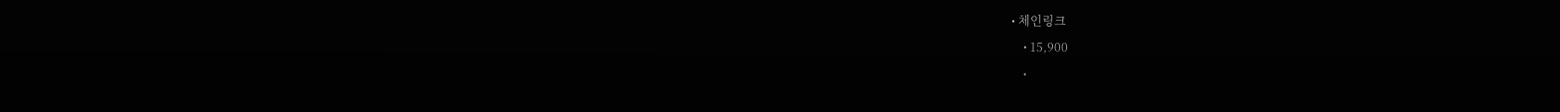• 체인링크
    • 15,900
    •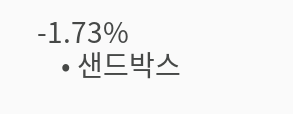-1.73%
    • 샌드박스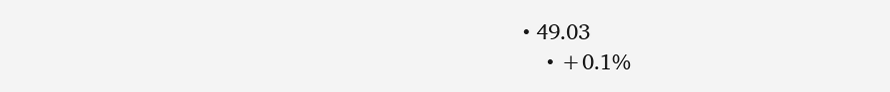• 49.03
    • +0.1%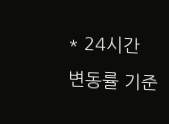* 24시간 변동률 기준